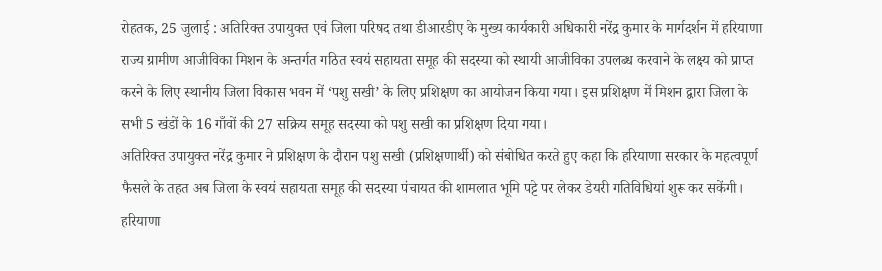रोहतक, 25 जुलाई : अतिरिक्त उपायुक्त एवं जिला परिषद तथा डीआरडीए के मुख्य कार्यकारी अधिकारी नरेंद्र कुमार के मार्गदर्शन में हरियाणा राज्य ग्रामीण आजीविका मिशन के अन्तर्गत गठित स्वयं सहायता समूह की सदस्या को स्थायी आजीविका उपलब्ध करवाने के लक्ष्य को प्राप्त करने के लिए स्थानीय जिला विकास भवन में ‘पशु सखी’ के लिए प्रशिक्षण का आयोजन किया गया। इस प्रशिक्षण में मिशन द्वारा जिला के सभी 5 खंडों के 16 गाँवों की 27 सक्रिय समूह सदस्या को पशु सखी का प्रशिक्षण दिया गया।
अतिरिक्त उपायुक्त नरेंद्र कुमार ने प्रशिक्षण के दौरान पशु सखी (प्रशिक्षणार्थी) को संबोधित करते हुए कहा कि हरियाणा सरकार के महत्वपूर्ण फैसले के तहत अब जिला के स्वयं सहायता समूह की सदस्या पंचायत की शामलात भूमि पट्टे पर लेकर डेयरी गतिविधियां शुरू कर सकेंगी। हरियाणा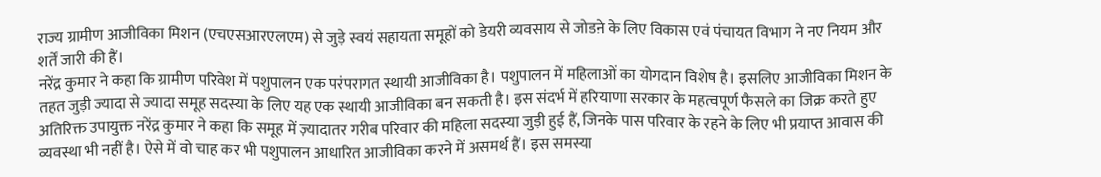राज्य ग्रामीण आजीविका मिशन (एचएसआरएलएम) से जुड़े स्वयं सहायता समूहों को डेयरी व्यवसाय से जोडऩे के लिए विकास एवं पंचायत विभाग ने नए नियम और शर्तें जारी की हैं।
नरेंद्र कुमार ने कहा कि ग्रामीण परिवेश में पशुपालन एक परंपरागत स्थायी आजीविका है। पशुपालन में महिलाओं का योगदान विशेष है। इसलिए आजीविका मिशन के तहत जुड़ी ज्यादा से ज्यादा समूह सदस्या के लिए यह एक स्थायी आजीविका बन सकती है। इस संदर्भ में हरियाणा सरकार के महत्वपूर्ण फैसले का जिक्र करते हुए अतिरिक्त उपायुक्त नरेंद्र कुमार ने कहा कि समूह में ज़्यादातर गरीब परिवार की महिला सदस्या जुड़ी हुई हैं, जिनके पास परिवार के रहने के लिए भी प्रयाप्त आवास की व्यवस्था भी नहीं है। ऐसे में वो चाह कर भी पशुपालन आधारित आजीविका करने में असमर्थ हैं। इस समस्या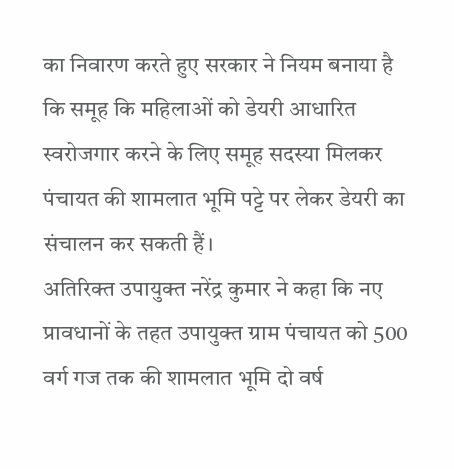का निवारण करते हुए सरकार ने नियम बनाया है कि समूह कि महिलाओं को डेयरी आधारित स्वरोजगार करने के लिए समूह सदस्या मिलकर पंचायत की शामलात भूमि पट्टे पर लेकर डेयरी का संचालन कर सकती हैं।
अतिरिक्त उपायुक्त नरेंद्र कुमार ने कहा कि नए प्रावधानों के तहत उपायुक्त ग्राम पंचायत को 500 वर्ग गज तक की शामलात भूमि दो वर्ष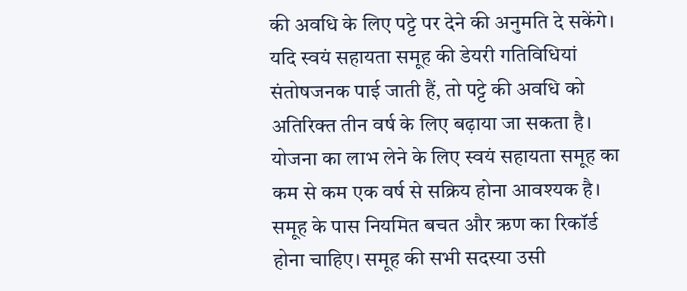की अवधि के लिए पट्टे पर देने की अनुमति दे सकेंगे। यदि स्वयं सहायता समूह की डेयरी गतिविधियां संतोषजनक पाई जाती हैं, तो पट्टे की अवधि को अतिरिक्त तीन वर्ष के लिए बढ़ाया जा सकता है। योजना का लाभ लेने के लिए स्वयं सहायता समूह का कम से कम एक वर्ष से सक्रिय होना आवश्यक है। समूह के पास नियमित बचत और ऋण का रिकॉर्ड होना चाहिए। समूह की सभी सदस्या उसी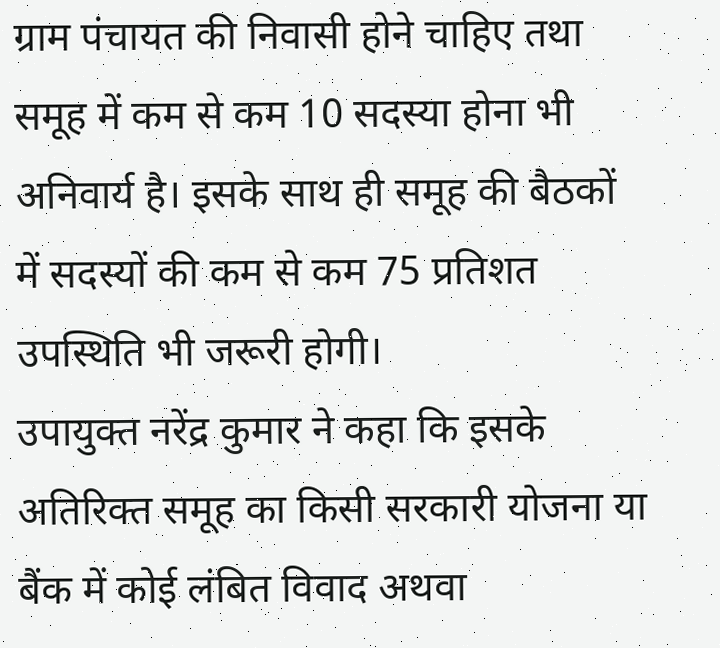ग्राम पंचायत की निवासी होने चाहिए तथा समूह में कम से कम 10 सदस्या होना भी अनिवार्य है। इसके साथ ही समूह की बैठकों में सदस्यों की कम से कम 75 प्रतिशत उपस्थिति भी जरूरी होगी।
उपायुक्त नरेंद्र कुमार ने कहा कि इसके अतिरिक्त समूह का किसी सरकारी योजना या बैंक में कोई लंबित विवाद अथवा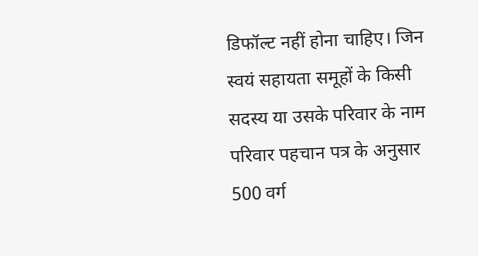डिफॉल्ट नहीं होना चाहिए। जिन स्वयं सहायता समूहों के किसी सदस्य या उसके परिवार के नाम परिवार पहचान पत्र के अनुसार 500 वर्ग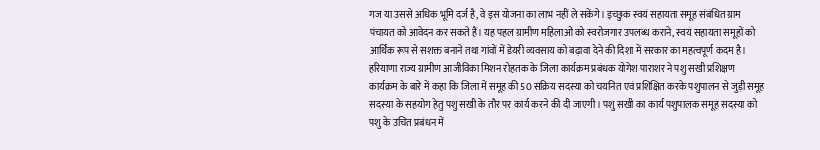गज या उससे अधिक भूमि दर्ज है, वे इस योजना का लाभ नहीं ले सकेंगे। इच्छुक स्वयं सहायता समूह संबंधित ग्राम पंचायत को आवेदन कर सकते हैं। यह पहल ग्रामीण महिलाओं को स्वरोजगार उपलब्ध कराने, स्वयं सहायता समूहों को आर्थिक रूप से सशक्त बनाने तथा गांवों में डेयरी व्यवसाय को बढ़ावा देने की दिशा में सरकार का महत्वपूर्ण कदम है।
हरियाणा राज्य ग्रामीण आजीविका मिशन रोहतक के जिला कार्यक्रम प्रबंधक योगेश पाराशर ने पशु सखी प्रशिक्षण कार्यक्रम के बारे में कहा कि जिला में समूह की 50 सक्रिय सदस्या को चयनित एवं प्रशिक्षित करके पशुपालन से जुड़ी समूह सदस्या के सहयोग हेतु पशु सखी के तौर पर कार्य करने की दी जाएगी। पशु सखी का कार्य पशुपालक समूह सदस्या को पशु के उचित प्रबंधन में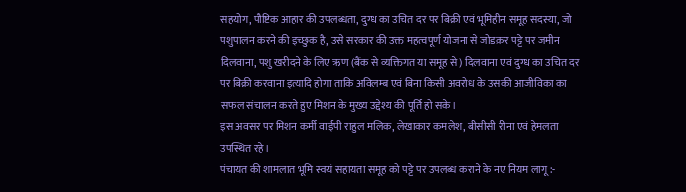सहयोग, पौष्टिक आहार की उपलब्धता, दुग्ध का उचित दर पर बिक्री एवं भूमिहीन समूह सदस्या, जो पशुपालन करने की इच्छुक है, उसे सरकार की उक्त महत्वपूर्ण योजना से जोडक़र पट्टे पर जमीन दिलवाना, पशु खरीदने के लिए ऋण (बैंक से व्यक्तिगत या समूह से) दिलवाना एवं दुग्ध का उचित दर पर बिक्री करवाना इत्यादि होगा ताकि अविलम्ब एवं बिना किसी अवरोध के उसकी आजीविका का सफल संचालन करते हुए मिशन के मुख्य उद्देश्य की पूर्ति हो सके।
इस अवसर पर मिशन कर्मी वाईपी राहुल मलिक, लेखाकार कमलेश, बीसीसी रीना एवं हेमलता उपस्थित रहे।
पंचायत की शामलात भूमि स्वयं सहायता समूह को पट्टे पर उपलब्ध कराने के नए नियम लागू :-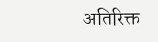अतिरिक्त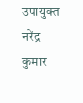उपायुक्त नरेंद्र कुमार